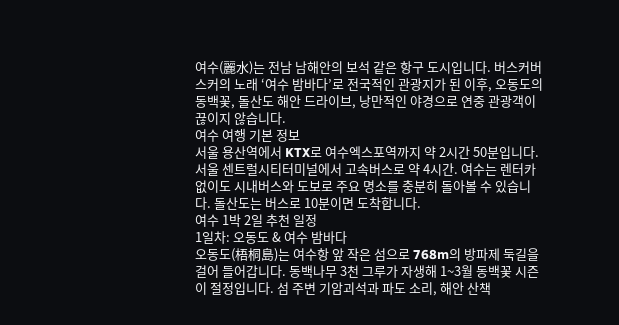여수(麗水)는 전남 남해안의 보석 같은 항구 도시입니다. 버스커버스커의 노래 ‘여수 밤바다’로 전국적인 관광지가 된 이후, 오동도의 동백꽃, 돌산도 해안 드라이브, 낭만적인 야경으로 연중 관광객이 끊이지 않습니다.
여수 여행 기본 정보
서울 용산역에서 KTX로 여수엑스포역까지 약 2시간 50분입니다. 서울 센트럴시티터미널에서 고속버스로 약 4시간. 여수는 렌터카 없이도 시내버스와 도보로 주요 명소를 충분히 돌아볼 수 있습니다. 돌산도는 버스로 10분이면 도착합니다.
여수 1박 2일 추천 일정
1일차: 오동도 & 여수 밤바다
오동도(梧桐島)는 여수항 앞 작은 섬으로 768m의 방파제 둑길을 걸어 들어갑니다. 동백나무 3천 그루가 자생해 1~3월 동백꽃 시즌이 절정입니다. 섬 주변 기암괴석과 파도 소리, 해안 산책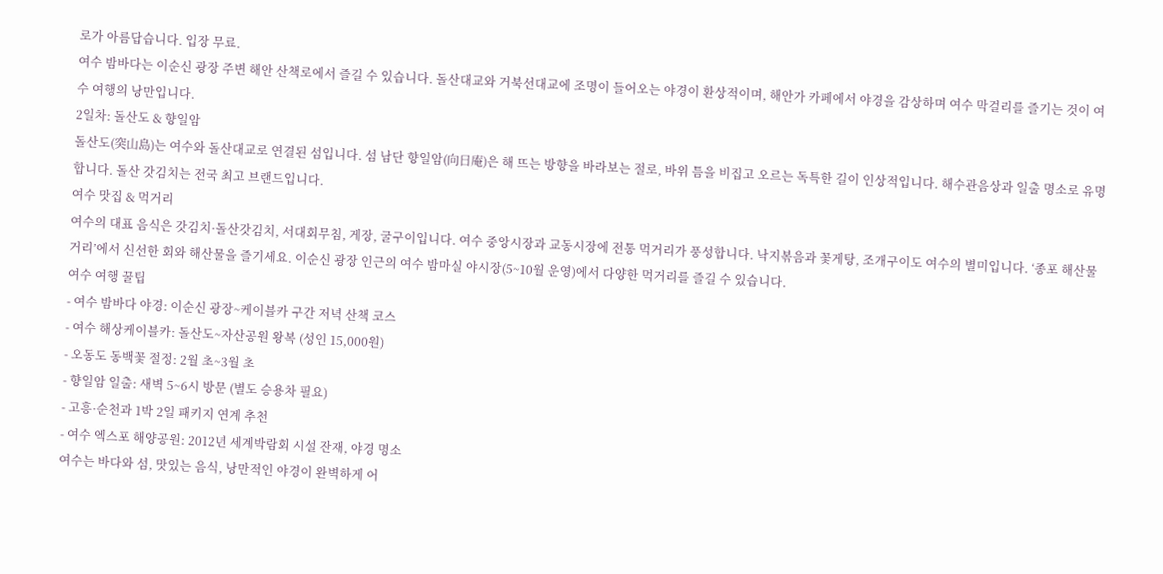로가 아름답습니다. 입장 무료.
여수 밤바다는 이순신 광장 주변 해안 산책로에서 즐길 수 있습니다. 돌산대교와 거북선대교에 조명이 들어오는 야경이 환상적이며, 해안가 카페에서 야경을 감상하며 여수 막걸리를 즐기는 것이 여수 여행의 낭만입니다.
2일차: 돌산도 & 향일암
돌산도(突山島)는 여수와 돌산대교로 연결된 섬입니다. 섬 남단 향일암(向日庵)은 해 뜨는 방향을 바라보는 절로, 바위 틈을 비집고 오르는 독특한 길이 인상적입니다. 해수관음상과 일출 명소로 유명합니다. 돌산 갓김치는 전국 최고 브랜드입니다.
여수 맛집 & 먹거리
여수의 대표 음식은 갓김치·돌산갓김치, 서대회무침, 게장, 굴구이입니다. 여수 중앙시장과 교동시장에 전통 먹거리가 풍성합니다. 낙지볶음과 꽃게탕, 조개구이도 여수의 별미입니다. ‘종포 해산물 거리’에서 신선한 회와 해산물을 즐기세요. 이순신 광장 인근의 여수 밤마실 야시장(5~10월 운영)에서 다양한 먹거리를 즐길 수 있습니다.
여수 여행 꿀팁
- 여수 밤바다 야경: 이순신 광장~케이블카 구간 저녁 산책 코스
- 여수 해상케이블카: 돌산도~자산공원 왕복 (성인 15,000원)
- 오동도 동백꽃 절정: 2월 초~3월 초
- 향일암 일출: 새벽 5~6시 방문 (별도 승용차 필요)
- 고흥·순천과 1박 2일 패키지 연계 추천
- 여수 엑스포 해양공원: 2012년 세계박람회 시설 잔재, 야경 명소
여수는 바다와 섬, 맛있는 음식, 낭만적인 야경이 완벽하게 어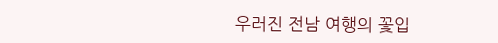우러진 전남 여행의 꽃입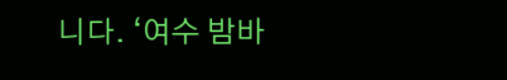니다. ‘여수 밤바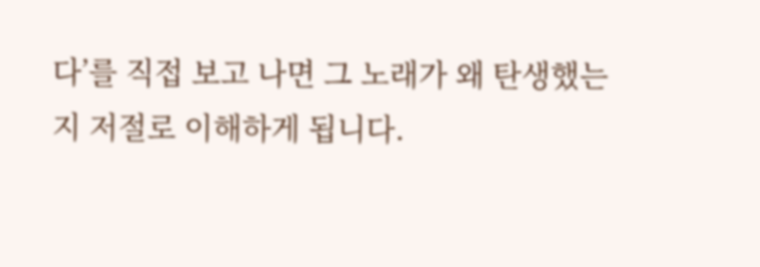다’를 직접 보고 나면 그 노래가 왜 탄생했는지 저절로 이해하게 됩니다.